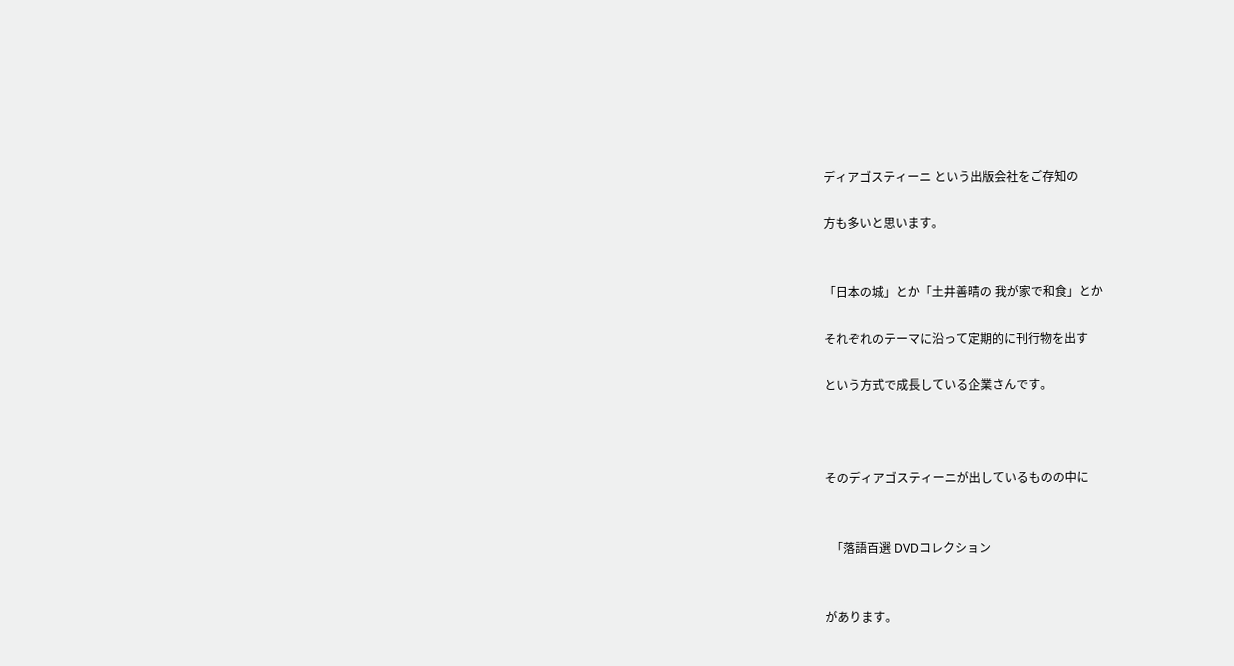ディアゴスティーニ という出版会社をご存知の

方も多いと思います。


「日本の城」とか「土井善晴の 我が家で和食」とか

それぞれのテーマに沿って定期的に刊行物を出す

という方式で成長している企業さんです。



そのディアゴスティーニが出しているものの中に


  「落語百選 DVDコレクション


があります。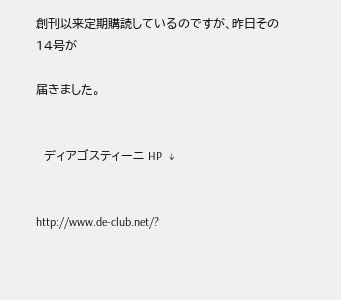創刊以来定期購読しているのですが、昨日その14号が

届きました。


  ディアゴスティーニ HP  ↓


http://www.de-club.net/?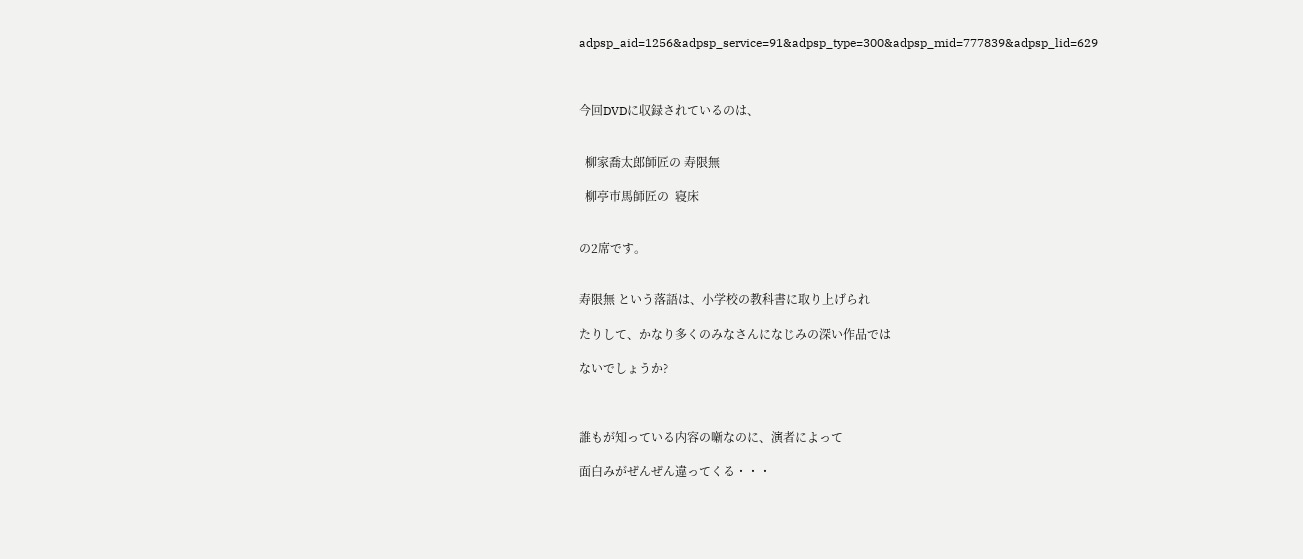adpsp_aid=1256&adpsp_service=91&adpsp_type=300&adpsp_mid=777839&adpsp_lid=629



今回DVDに収録されているのは、


  柳家喬太郎師匠の 寿限無

  柳亭市馬師匠の  寝床


の2席です。


寿限無 という落語は、小学校の教科書に取り上げられ

たりして、かなり多くのみなさんになじみの深い作品では

ないでしょうか?



誰もが知っている内容の噺なのに、演者によって

面白みがぜんぜん違ってくる・・・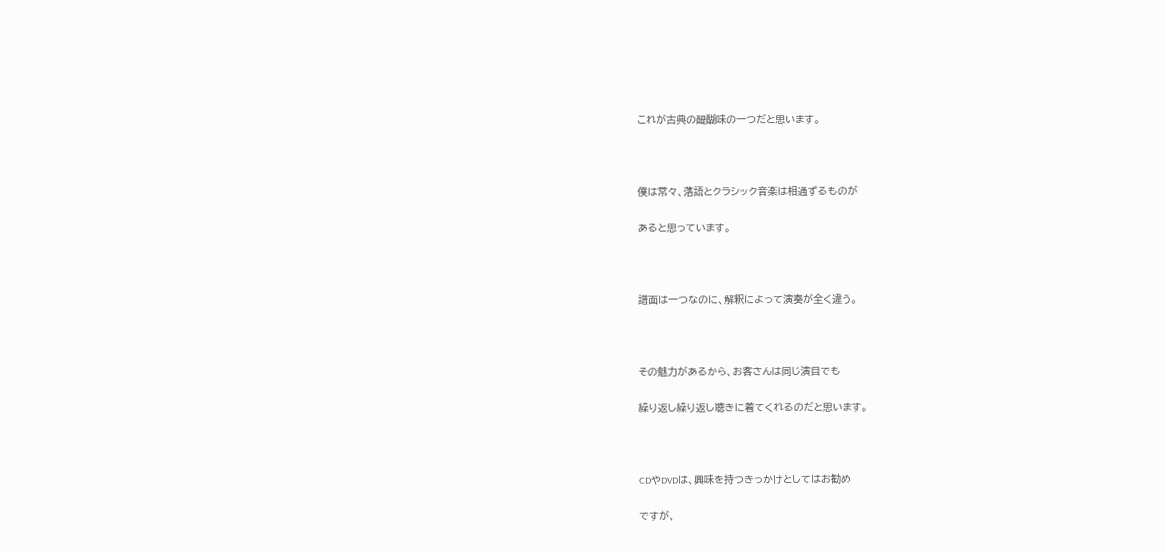これが古典の醍醐味の一つだと思います。



僕は常々、落語とクラシック音楽は相通ずるものが

あると思っています。



譜面は一つなのに、解釈によって演奏が全く違う。



その魅力があるから、お客さんは同じ演目でも

繰り返し繰り返し聴きに着てくれるのだと思います。



CDやDVDは、興味を持つきっかけとしてはお勧め

ですが、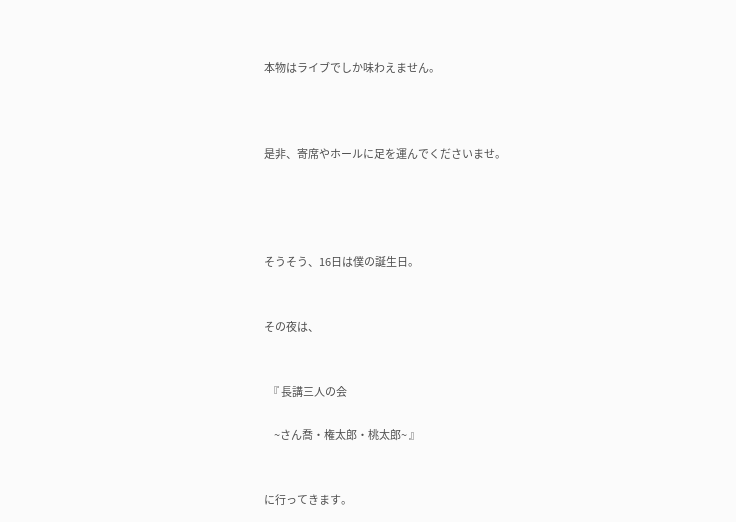本物はライブでしか味わえません。



是非、寄席やホールに足を運んでくださいませ。




そうそう、16日は僕の誕生日。


その夜は、


  『 長講三人の会

     ~さん喬・権太郎・桃太郎~ 』


に行ってきます。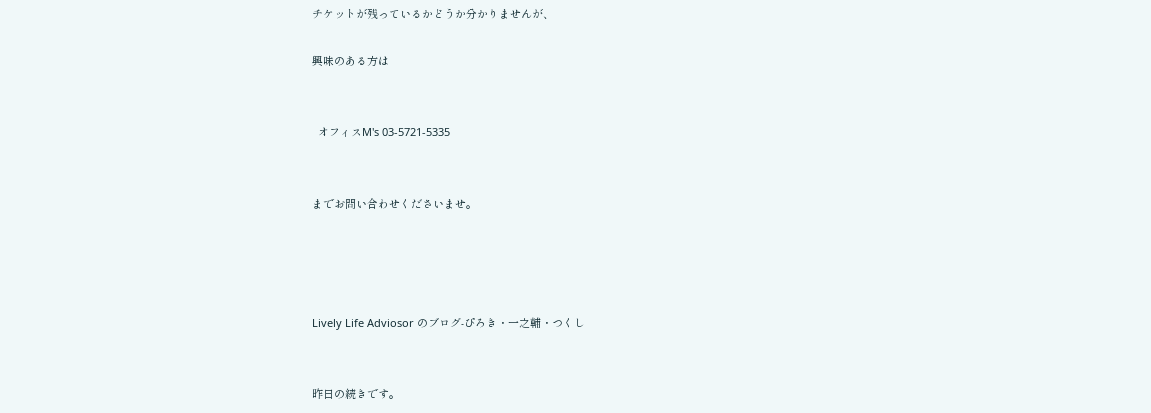チケットが残っているかどうか分かりませんが、

興味のある方は


  オフィスM's 03-5721-5335


までお問い合わせくださいませ。




Lively Life Adviosor のブログ-ぴろき・一之輔・つくし


昨日の続きです。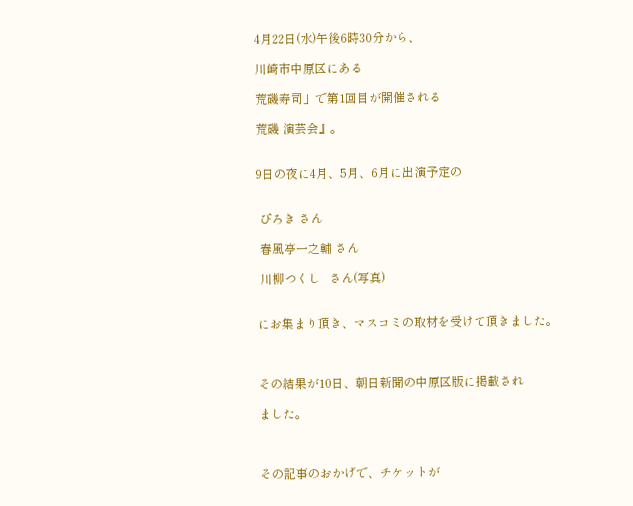4月22日(水)午後6時30分から、

川崎市中原区にある

荒磯寿司」で第1回目が開催される

荒磯 演芸会』。


9日の夜に4月、5月、6月に出演予定の


 ぴろき さん

 春風亭一之輔 さん

 川柳つくし   さん(写真)


にお集まり頂き、マスコミの取材を受けて頂きました。



その結果が10日、朝日新聞の中原区版に掲載され

ました。



その記事のおかげで、チケットが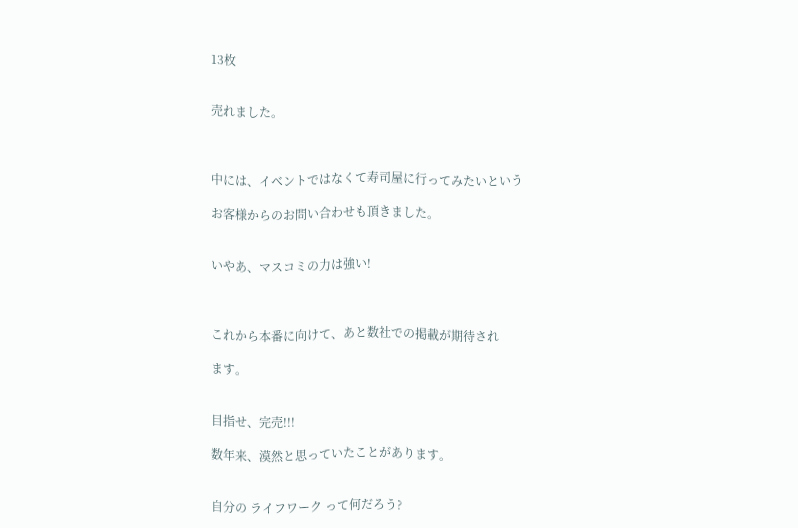13枚


売れました。



中には、イベントではなくて寿司屋に行ってみたいという

お客様からのお問い合わせも頂きました。


いやあ、マスコミの力は強い!



これから本番に向けて、あと数社での掲載が期待され

ます。


目指せ、完売!!!

数年来、漠然と思っていたことがあります。


自分の ライフワーク って何だろう?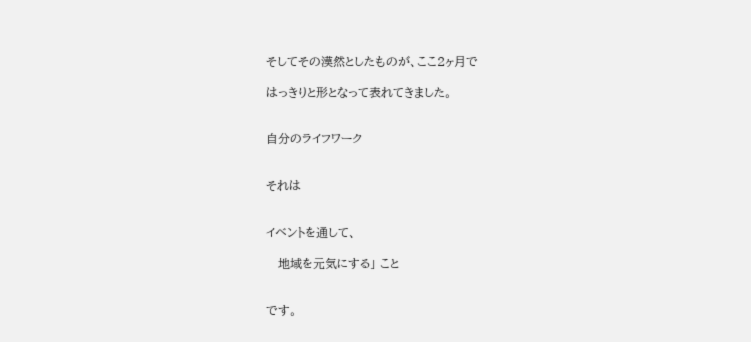そしてその漠然としたものが、ここ2ヶ月で

はっきりと形となって表れてきました。


自分のライフワーク


それは


イベントを通して、

   地域を元気にする」 こと


です。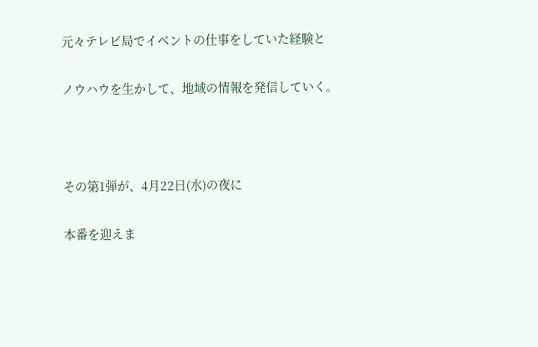元々テレビ局でイベントの仕事をしていた経験と

ノウハウを生かして、地域の情報を発信していく。



その第1弾が、4月22日(水)の夜に

本番を迎えま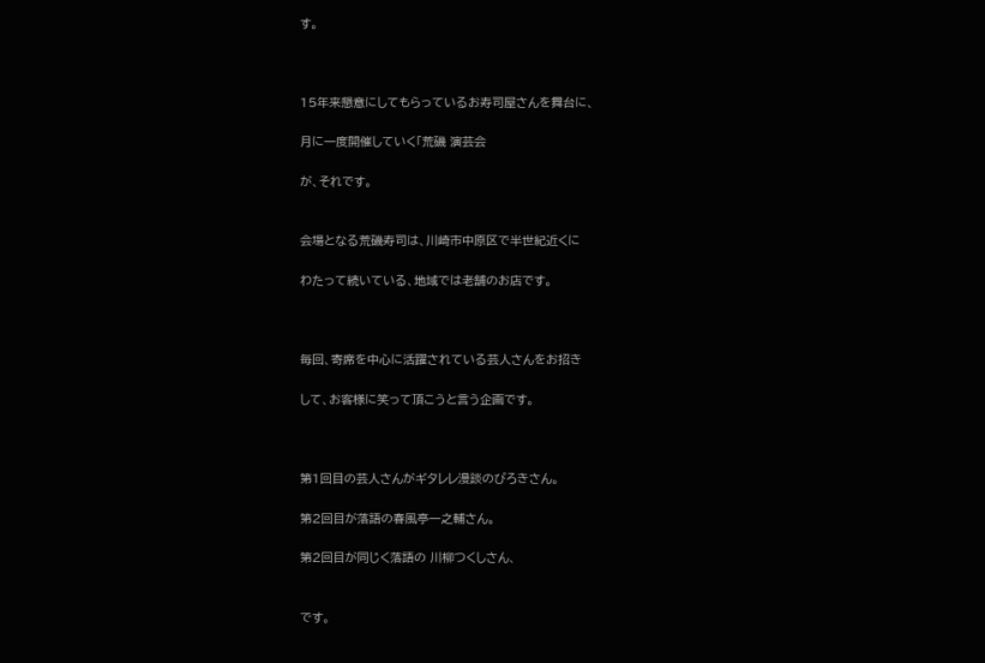す。



15年来懇意にしてもらっているお寿司屋さんを舞台に、

月に一度開催していく「荒磯 演芸会

が、それです。


会場となる荒磯寿司は、川崎市中原区で半世紀近くに

わたって続いている、地域では老舗のお店です。



毎回、寄席を中心に活躍されている芸人さんをお招き

して、お客様に笑って頂こうと言う企画です。



第1回目の芸人さんがギタレレ漫談のぴろきさん。

第2回目が落語の春風亭一之輔さん。

第2回目が同じく落語の 川柳つくしさん、


です。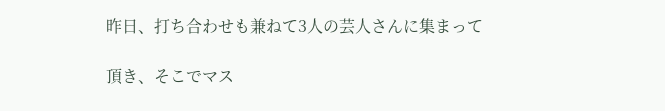昨日、打ち合わせも兼ねて3人の芸人さんに集まって

頂き、そこでマス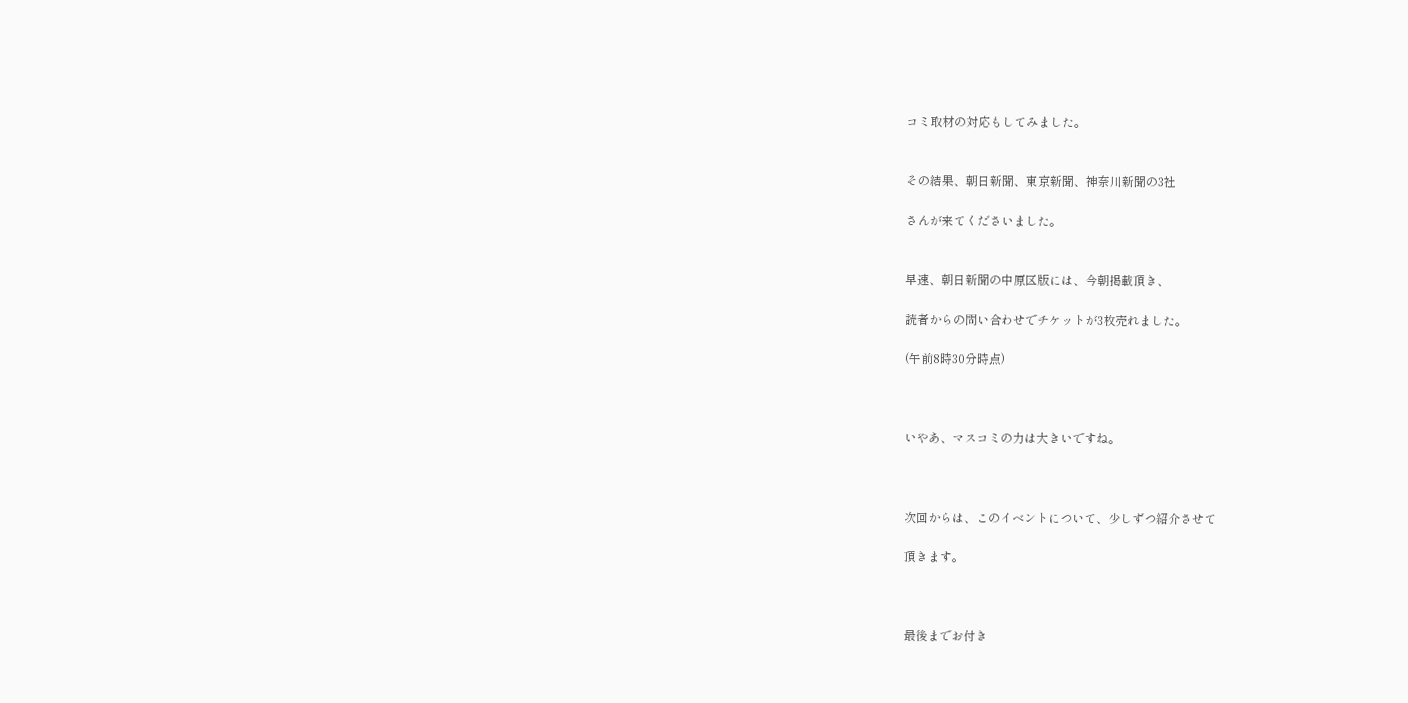コミ取材の対応もしてみました。


その結果、朝日新聞、東京新聞、神奈川新聞の3社

さんが来てくださいました。


早速、朝日新聞の中原区版には、今朝掲載頂き、

読者からの問い合わせでチケットが3枚売れました。

(午前8時30分時点)



いやあ、マスコミの力は大きいですね。



次回からは、このイベントについて、少しずつ紹介させて

頂きます。



最後までお付き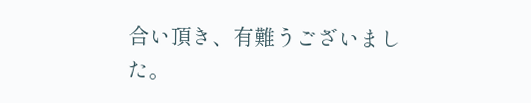合い頂き、有難うございました。